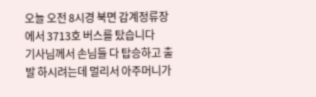오늘 오전 8시경 북면 감계정류장에서 3713호 버스를 탔습니다
기사님께서 손님들 다 탑승하고 출발 하시려는데 멀리서 아주머니가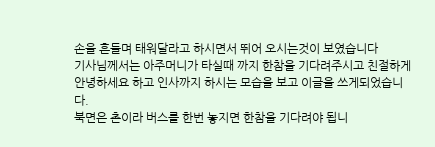손을 흔들며 태워달라고 하시면서 뛰어 오시는것이 보였습니다
기사님께서는 아주머니가 타실때 까지 한참을 기다려주시고 친절하게 안녕하세요 하고 인사까지 하시는 모습을 보고 이글을 쓰게되었습니다.
북면은 촌이라 버스를 한번 놓지면 한참을 기다려야 됩니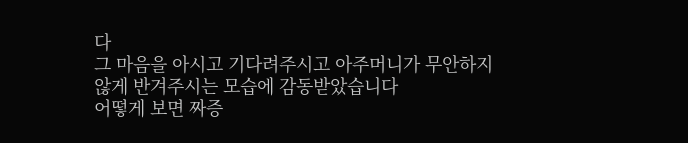다
그 마음을 아시고 기다려주시고 아주머니가 무안하지않게 반겨주시는 모습에 감동받았습니다
어떻게 보면 짜증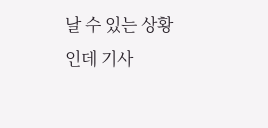날 수 있는 상황인데 기사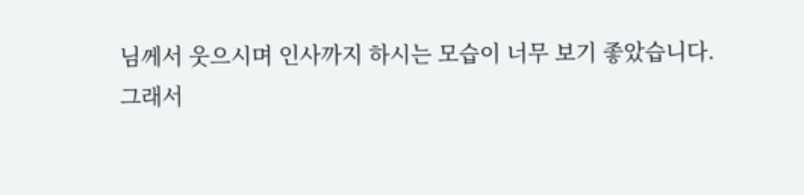님께서 웃으시며 인사까지 하시는 모습이 너무 보기 좋았습니다.
그래서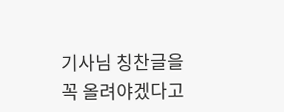기사님 칭찬글을 꼭 올려야겠다고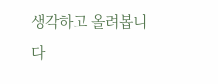생각하고 올려봅니다